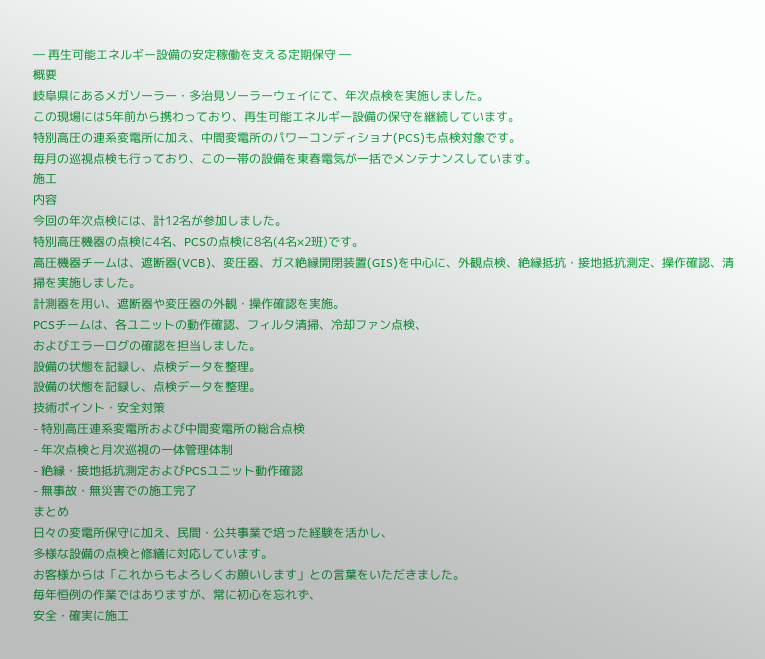― 再生可能エネルギー設備の安定稼働を支える定期保守 ―
概要
岐阜県にあるメガソーラー・多治見ソーラーウェイにて、年次点検を実施しました。
この現場には5年前から携わっており、再生可能エネルギー設備の保守を継続しています。
特別高圧の連系変電所に加え、中間変電所のパワーコンディショナ(PCS)も点検対象です。
毎月の巡視点検も行っており、この一帯の設備を東春電気が一括でメンテナンスしています。
施工
内容
今回の年次点検には、計12名が参加しました。
特別高圧機器の点検に4名、PCSの点検に8名(4名×2班)です。
高圧機器チームは、遮断器(VCB)、変圧器、ガス絶縁開閉装置(GIS)を中心に、外観点検、絶縁抵抗・接地抵抗測定、操作確認、清掃を実施しました。
計測器を用い、遮断器や変圧器の外観・操作確認を実施。
PCSチームは、各ユニットの動作確認、フィルタ清掃、冷却ファン点検、
およびエラーログの確認を担当しました。
設備の状態を記録し、点検データを整理。
設備の状態を記録し、点検データを整理。
技術ポイント・安全対策
- 特別高圧連系変電所および中間変電所の総合点検
- 年次点検と月次巡視の一体管理体制
- 絶縁・接地抵抗測定およびPCSユニット動作確認
- 無事故・無災害での施工完了
まとめ
日々の変電所保守に加え、民間・公共事業で培った経験を活かし、
多様な設備の点検と修繕に対応しています。
お客様からは「これからもよろしくお願いします」との言葉をいただきました。
毎年恒例の作業ではありますが、常に初心を忘れず、
安全・確実に施工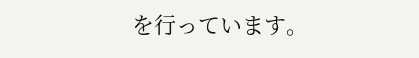を行っています。